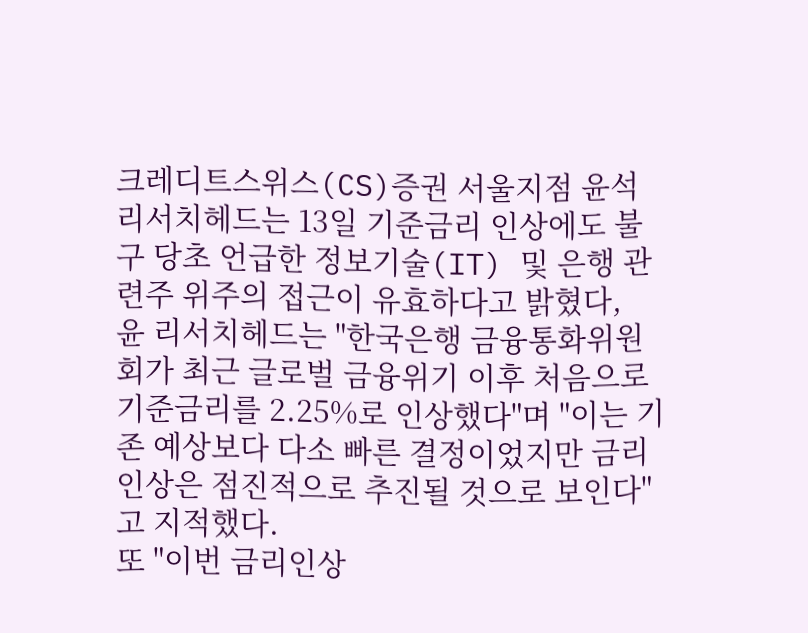크레디트스위스(CS)증권 서울지점 윤석 리서치헤드는 13일 기준금리 인상에도 불구 당초 언급한 정보기술(IT) 및 은행 관련주 위주의 접근이 유효하다고 밝혔다,
윤 리서치헤드는 "한국은행 금융통화위원회가 최근 글로벌 금융위기 이후 처음으로 기준금리를 2.25%로 인상했다"며 "이는 기존 예상보다 다소 빠른 결정이었지만 금리인상은 점진적으로 추진될 것으로 보인다"고 지적했다.
또 "이번 금리인상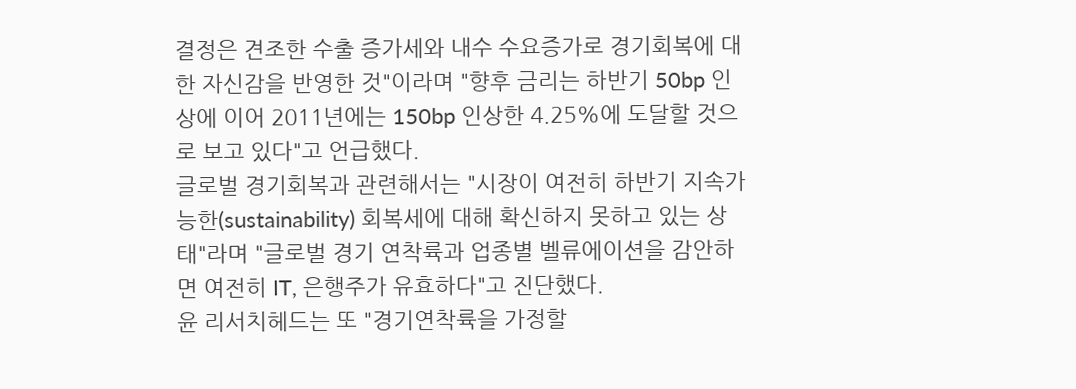결정은 견조한 수출 증가세와 내수 수요증가로 경기회복에 대한 자신감을 반영한 것"이라며 "향후 금리는 하반기 50bp 인상에 이어 2011년에는 150bp 인상한 4.25%에 도달할 것으로 보고 있다"고 언급했다.
글로벌 경기회복과 관련해서는 "시장이 여전히 하반기 지속가능한(sustainability) 회복세에 대해 확신하지 못하고 있는 상태"라며 "글로벌 경기 연착륙과 업종별 벨류에이션을 감안하면 여전히 IT, 은행주가 유효하다"고 진단했다.
윤 리서치헤드는 또 "경기연착륙을 가정할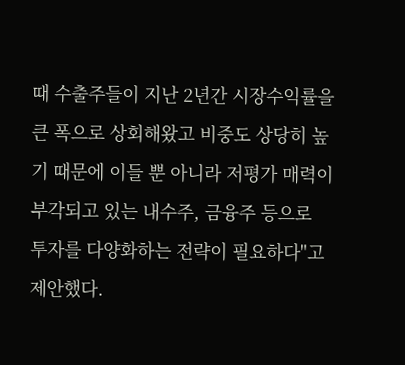때 수출주들이 지난 2년간 시장수익률을 큰 폭으로 상회해왔고 비중도 상당히 높기 때문에 이들 뿐 아니라 저평가 매력이 부각되고 있는 내수주, 금융주 등으로 투자를 다양화하는 전략이 필요하다"고 제안했다.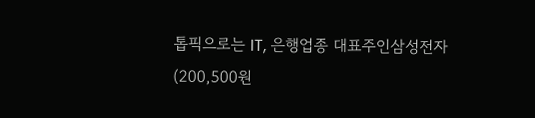톱픽으로는 IT, 은행업종 대표주인삼성전자(200,500원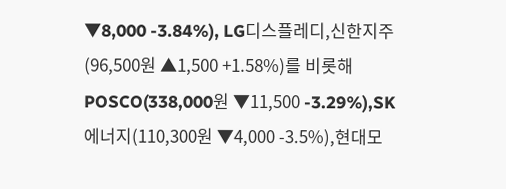▼8,000 -3.84%), LG디스플레디,신한지주(96,500원 ▲1,500 +1.58%)를 비롯해
POSCO(338,000원 ▼11,500 -3.29%),SK에너지(110,300원 ▼4,000 -3.5%),현대모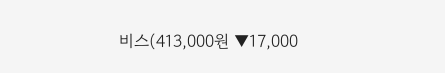비스(413,000원 ▼17,000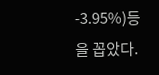-3.95%)등을 꼽았다.